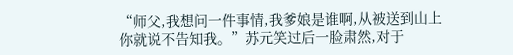“师父,我想问一件事情,我爹娘是谁啊,从被送到山上你就说不告知我。”苏元笑过后一脸肃然,对于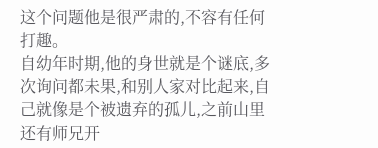这个问题他是很严肃的,不容有任何打趣。
自幼年时期,他的身世就是个谜底,多次询问都未果,和别人家对比起来,自己就像是个被遗弃的孤儿,之前山里还有师兄开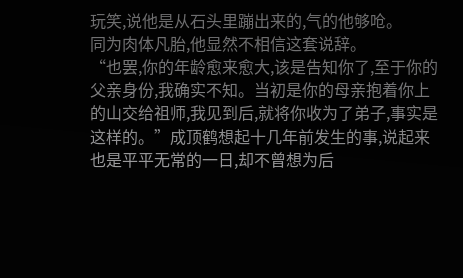玩笑,说他是从石头里蹦出来的,气的他够呛。
同为肉体凡胎,他显然不相信这套说辞。
“也罢,你的年龄愈来愈大,该是告知你了,至于你的父亲身份,我确实不知。当初是你的母亲抱着你上的山交给祖师,我见到后,就将你收为了弟子,事实是这样的。”成顶鹤想起十几年前发生的事,说起来也是平平无常的一日,却不曾想为后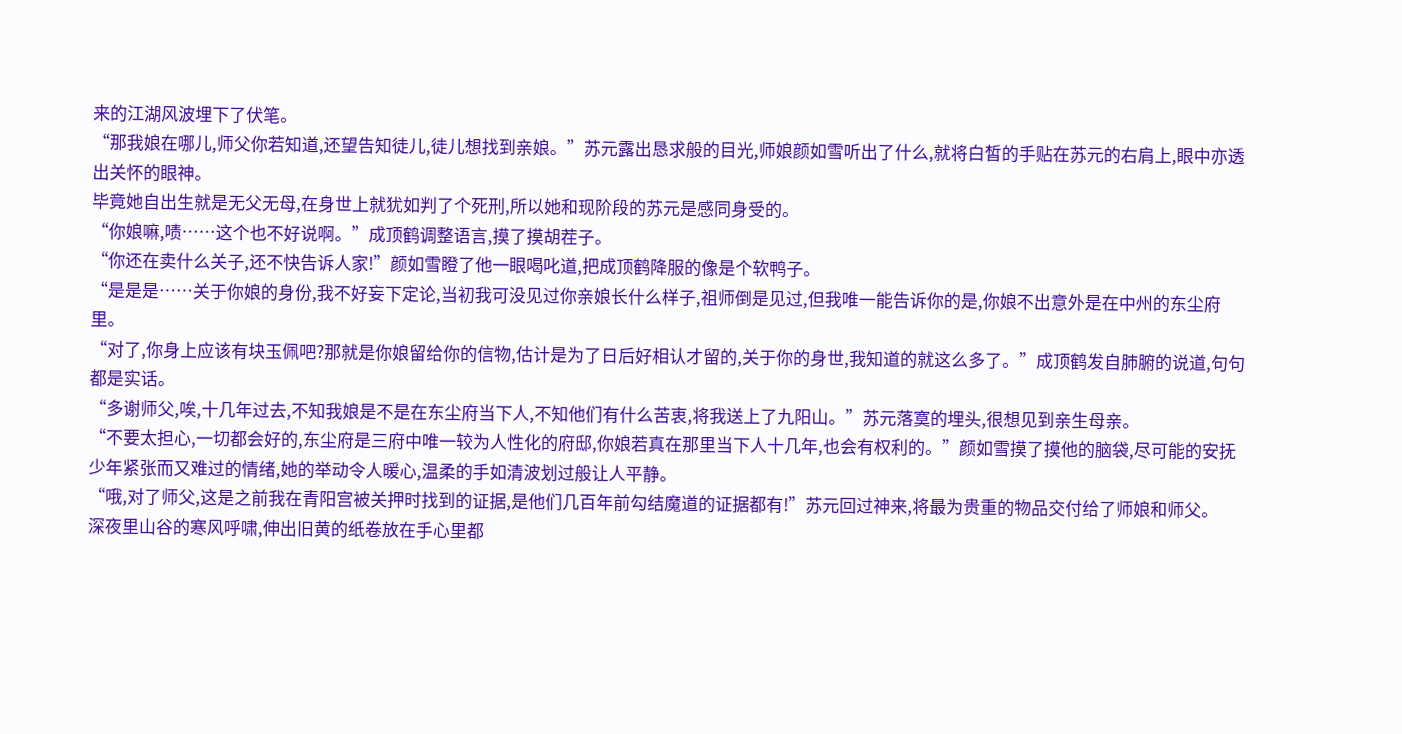来的江湖风波埋下了伏笔。
“那我娘在哪儿,师父你若知道,还望告知徒儿,徒儿想找到亲娘。”苏元露出恳求般的目光,师娘颜如雪听出了什么,就将白皙的手贴在苏元的右肩上,眼中亦透出关怀的眼神。
毕竟她自出生就是无父无母,在身世上就犹如判了个死刑,所以她和现阶段的苏元是感同身受的。
“你娘嘛,啧……这个也不好说啊。”成顶鹤调整语言,摸了摸胡茬子。
“你还在卖什么关子,还不快告诉人家!”颜如雪瞪了他一眼喝叱道,把成顶鹤降服的像是个软鸭子。
“是是是……关于你娘的身份,我不好妄下定论,当初我可没见过你亲娘长什么样子,祖师倒是见过,但我唯一能告诉你的是,你娘不出意外是在中州的东尘府里。
“对了,你身上应该有块玉佩吧?那就是你娘留给你的信物,估计是为了日后好相认才留的,关于你的身世,我知道的就这么多了。”成顶鹤发自肺腑的说道,句句都是实话。
“多谢师父,唉,十几年过去,不知我娘是不是在东尘府当下人,不知他们有什么苦衷,将我送上了九阳山。”苏元落寞的埋头,很想见到亲生母亲。
“不要太担心,一切都会好的,东尘府是三府中唯一较为人性化的府邸,你娘若真在那里当下人十几年,也会有权利的。”颜如雪摸了摸他的脑袋,尽可能的安抚少年紧张而又难过的情绪,她的举动令人暖心,温柔的手如清波划过般让人平静。
“哦,对了师父,这是之前我在青阳宫被关押时找到的证据,是他们几百年前勾结魔道的证据都有!”苏元回过神来,将最为贵重的物品交付给了师娘和师父。
深夜里山谷的寒风呼啸,伸出旧黄的纸卷放在手心里都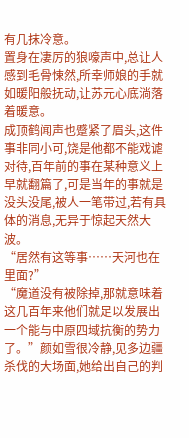有几抹冷意。
置身在凄厉的狼嚎声中,总让人感到毛骨悚然,所幸师娘的手就如暖阳般抚动,让苏元心底淌落着暖意。
成顶鹤闻声也蹙紧了眉头,这件事非同小可,饶是他都不能戏谑对待,百年前的事在某种意义上早就翻篇了,可是当年的事就是没头没尾,被人一笔带过,若有具体的消息,无异于惊起天然大波。
“居然有这等事……天河也在里面?”
“魔道没有被除掉,那就意味着这几百年来他们就足以发展出一个能与中原四域抗衡的势力了。”颜如雪很冷静,见多边疆杀伐的大场面,她给出自己的判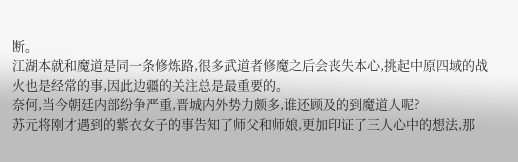断。
江湖本就和魔道是同一条修炼路,很多武道者修魔之后会丧失本心,挑起中原四域的战火也是经常的事,因此边疆的关注总是最重要的。
奈何,当今朝廷内部纷争严重,晋城内外势力颇多,谁还顾及的到魔道人呢?
苏元将刚才遇到的紫衣女子的事告知了师父和师娘,更加印证了三人心中的想法,那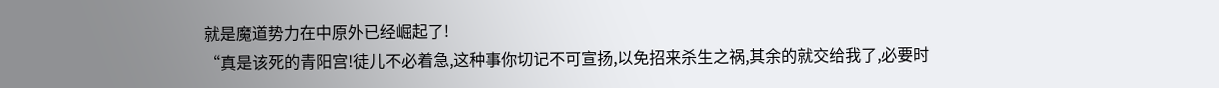就是魔道势力在中原外已经崛起了!
“真是该死的青阳宫!徒儿不必着急,这种事你切记不可宣扬,以免招来杀生之祸,其余的就交给我了,必要时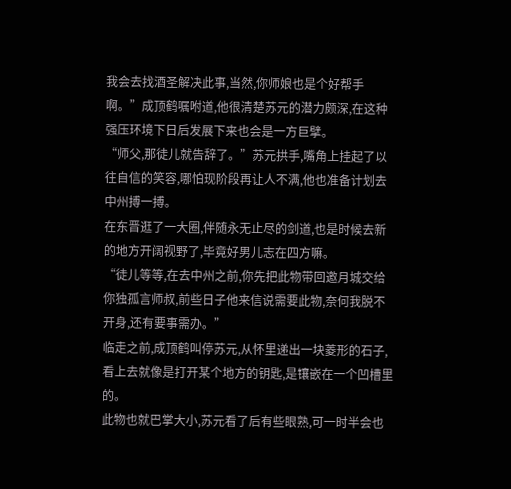我会去找酒圣解决此事,当然,你师娘也是个好帮手啊。”成顶鹤嘱咐道,他很清楚苏元的潜力颇深,在这种强压环境下日后发展下来也会是一方巨擘。
“师父,那徒儿就告辞了。”苏元拱手,嘴角上挂起了以往自信的笑容,哪怕现阶段再让人不满,他也准备计划去中州搏一搏。
在东晋逛了一大圈,伴随永无止尽的剑道,也是时候去新的地方开阔视野了,毕竟好男儿志在四方嘛。
“徒儿等等,在去中州之前,你先把此物带回邀月城交给你独孤言师叔,前些日子他来信说需要此物,奈何我脱不开身,还有要事需办。”
临走之前,成顶鹤叫停苏元,从怀里递出一块菱形的石子,看上去就像是打开某个地方的钥匙,是镶嵌在一个凹槽里的。
此物也就巴掌大小,苏元看了后有些眼熟,可一时半会也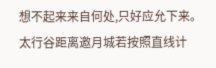想不起来来自何处,只好应允下来。
太行谷距离邀月城若按照直线计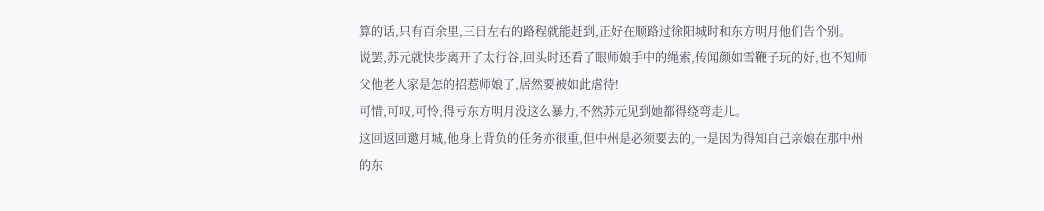算的话,只有百余里,三日左右的路程就能赶到,正好在顺路过徐阳城时和东方明月他们告个别。
说罢,苏元就快步离开了太行谷,回头时还看了眼师娘手中的绳索,传闻颜如雪鞭子玩的好,也不知师父他老人家是怎的招惹师娘了,居然要被如此虐待!
可惜,可叹,可怜,得亏东方明月没这么暴力,不然苏元见到她都得绕弯走儿。
这回返回邀月城,他身上背负的任务亦很重,但中州是必须要去的,一是因为得知自己亲娘在那中州的东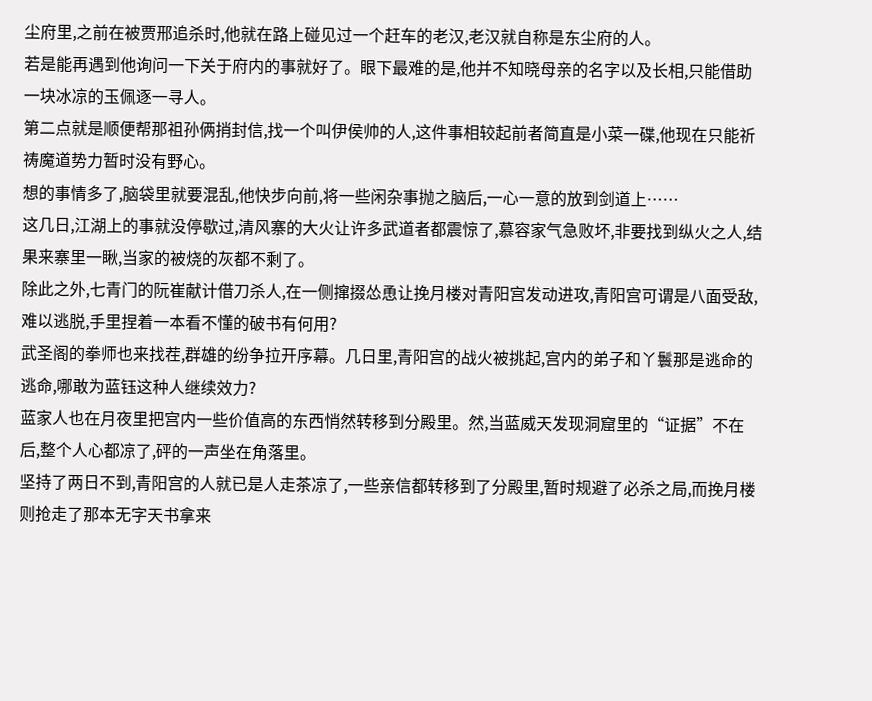尘府里,之前在被贾邢追杀时,他就在路上碰见过一个赶车的老汉,老汉就自称是东尘府的人。
若是能再遇到他询问一下关于府内的事就好了。眼下最难的是,他并不知晓母亲的名字以及长相,只能借助一块冰凉的玉佩逐一寻人。
第二点就是顺便帮那祖孙俩捎封信,找一个叫伊侯帅的人,这件事相较起前者简直是小菜一碟,他现在只能祈祷魔道势力暂时没有野心。
想的事情多了,脑袋里就要混乱,他快步向前,将一些闲杂事抛之脑后,一心一意的放到剑道上……
这几日,江湖上的事就没停歇过,清风寨的大火让许多武道者都震惊了,慕容家气急败坏,非要找到纵火之人,结果来寨里一瞅,当家的被烧的灰都不剩了。
除此之外,七青门的阮崔献计借刀杀人,在一侧撺掇怂恿让挽月楼对青阳宫发动进攻,青阳宫可谓是八面受敌,难以逃脱,手里捏着一本看不懂的破书有何用?
武圣阁的拳师也来找茬,群雄的纷争拉开序幕。几日里,青阳宫的战火被挑起,宫内的弟子和丫鬟那是逃命的逃命,哪敢为蓝钰这种人继续效力?
蓝家人也在月夜里把宫内一些价值高的东西悄然转移到分殿里。然,当蓝威天发现洞窟里的“证据”不在后,整个人心都凉了,砰的一声坐在角落里。
坚持了两日不到,青阳宫的人就已是人走茶凉了,一些亲信都转移到了分殿里,暂时规避了必杀之局,而挽月楼则抢走了那本无字天书拿来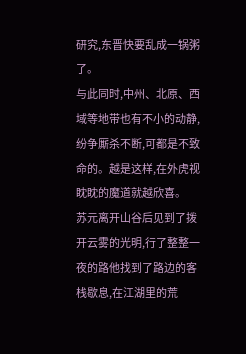研究,东晋快要乱成一锅粥了。
与此同时,中州、北原、西域等地带也有不小的动静,纷争厮杀不断,可都是不致命的。越是这样,在外虎视眈眈的魔道就越欣喜。
苏元离开山谷后见到了拨开云雾的光明,行了整整一夜的路他找到了路边的客栈歇息,在江湖里的荒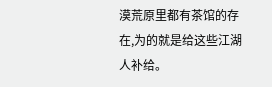漠荒原里都有茶馆的存在,为的就是给这些江湖人补给。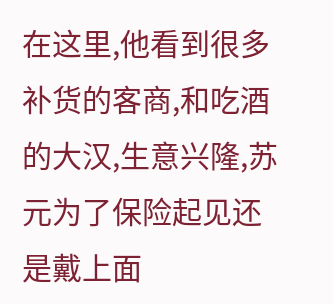在这里,他看到很多补货的客商,和吃酒的大汉,生意兴隆,苏元为了保险起见还是戴上面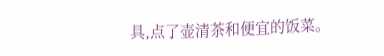具,点了壶清茶和便宜的饭菜。